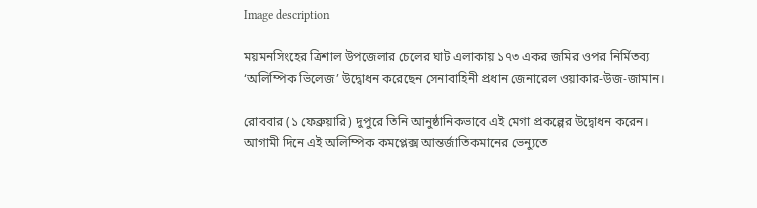Image description

ময়মনসিংহের ত্রিশাল উপজেলার চেলের ঘাট এলাকায় ১৭৩ একর জমির ওপর নির্মিতব্য ‘অলিম্পিক ভিলেজ’ উদ্বোধন করেছেন সেনাবাহিনী প্রধান জেনারেল ওয়াকার-উজ-জামান।

রোববার (১ ফেব্রুয়ারি) দুপুরে তিনি আনুষ্ঠানিকভাবে এই মেগা প্রকল্পের উদ্বোধন করেন। আগামী দিনে এই অলিম্পিক কমপ্লেক্স আন্তর্জাতিকমানের ভেন্যুতে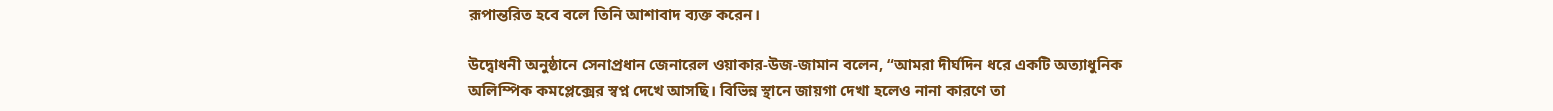রূপান্তরিত হবে বলে তিনি আশাবাদ ব্যক্ত করেন।

উদ্বোধনী অনুষ্ঠানে সেনাপ্রধান জেনারেল ওয়াকার-উজ-জামান বলেন, “আমরা দীর্ঘদিন ধরে একটি অত্যাধুনিক অলিম্পিক কমপ্লেক্সের স্বপ্ন দেখে আসছি। বিভিন্ন স্থানে জায়গা দেখা হলেও নানা কারণে তা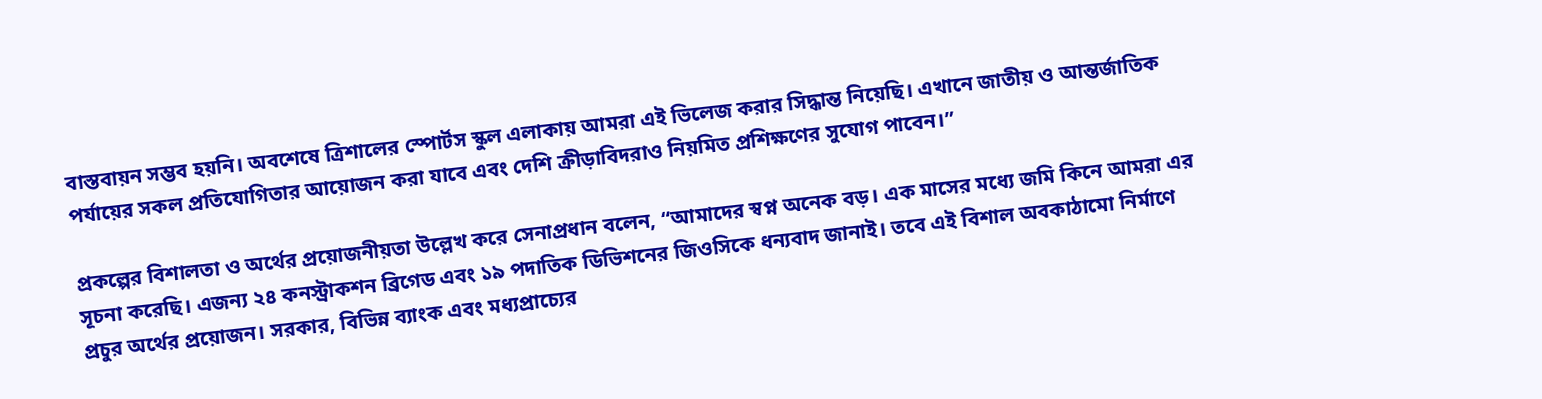বাস্তবায়ন সম্ভব হয়নি। অবশেষে ত্রিশালের স্পোর্টস স্কুল এলাকায় আমরা এই ভিলেজ করার সিদ্ধান্ত নিয়েছি। এখানে জাতীয় ও আন্তর্জাতিক পর্যায়ের সকল প্রতিযোগিতার আয়োজন করা যাবে এবং দেশি ক্রীড়াবিদরাও নিয়মিত প্রশিক্ষণের সুযোগ পাবেন।”

প্রকল্পের বিশালতা ও অর্থের প্রয়োজনীয়তা উল্লেখ করে সেনাপ্রধান বলেন, “আমাদের স্বপ্ন অনেক বড়। এক মাসের মধ্যে জমি কিনে আমরা এর সূচনা করেছি। এজন্য ২৪ কনস্ট্রাকশন ব্রিগেড এবং ১৯ পদাতিক ডিভিশনের জিওসিকে ধন্যবাদ জানাই। তবে এই বিশাল অবকাঠামো নির্মাণে প্রচুর অর্থের প্রয়োজন। সরকার, বিভিন্ন ব্যাংক এবং মধ্যপ্রাচ্যের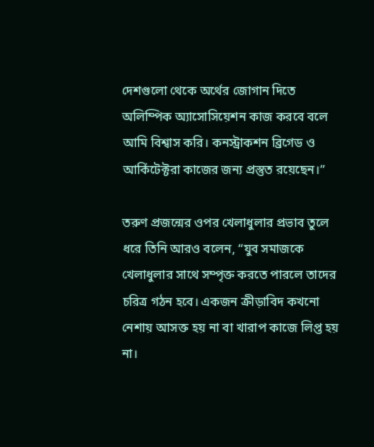দেশগুলো থেকে অর্থের জোগান দিতে অলিম্পিক অ্যাসোসিয়েশন কাজ করবে বলে আমি বিশ্বাস করি। কনস্ট্রাকশন ব্রিগেড ও আর্কিটেক্টরা কাজের জন্য প্রস্তুত রয়েছেন।”

তরুণ প্রজন্মের ওপর খেলাধুলার প্রভাব তুলে ধরে তিনি আরও বলেন, “যুব সমাজকে খেলাধুলার সাথে সম্পৃক্ত করতে পারলে তাদের চরিত্র গঠন হবে। একজন ক্রীড়াবিদ কখনো নেশায় আসক্ত হয় না বা খারাপ কাজে লিপ্ত হয় না।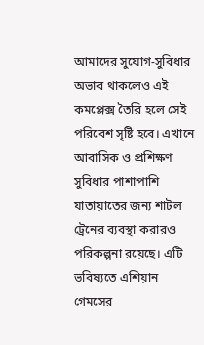আমাদের সুযোগ-সুবিধার অভাব থাকলেও এই কমপ্লেক্স তৈরি হলে সেই পরিবেশ সৃষ্টি হবে। এখানে আবাসিক ও প্রশিক্ষণ সুবিধার পাশাপাশি যাতায়াতের জন্য শাটল ট্রেনের ব্যবস্থা করারও পরিকল্পনা রয়েছে। এটি ভবিষ্যতে এশিয়ান গেমসের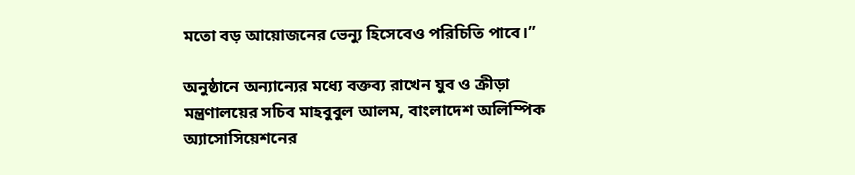মতো বড় আয়োজনের ভেন্যু হিসেবেও পরিচিতি পাবে।”

অনুষ্ঠানে অন্যান্যের মধ্যে বক্তব্য রাখেন যুব ও ক্রীড়া মন্ত্রণালয়ের সচিব মাহবুবুল আলম, বাংলাদেশ অলিম্পিক অ্যাসোসিয়েশনের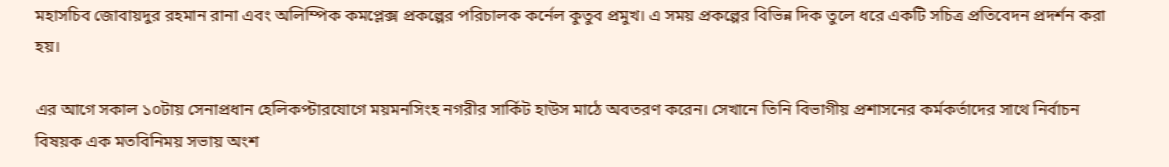মহাসচিব জোবায়দুর রহমান রানা এবং অলিম্পিক কমপ্লেক্স প্রকল্পের পরিচালক কর্নেল কুতুব প্রমুখ। এ সময় প্রকল্পের বিভিন্ন দিক তুলে ধরে একটি সচিত্র প্রতিবেদন প্রদর্শন করা হয়।

এর আগে সকাল ১০টায় সেনাপ্রধান হেলিকপ্টারযোগে ময়মনসিংহ নগরীর সার্কিট হাউস মাঠে অবতরণ করেন। সেখানে তিনি বিভাগীয় প্রশাসনের কর্মকর্তাদের সাথে নির্বাচন বিষয়ক এক মতবিনিময় সভায় অংশ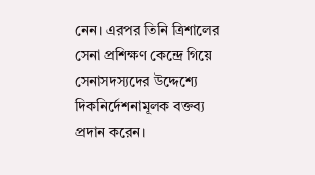নেন। এরপর তিনি ত্রিশালের সেনা প্রশিক্ষণ কেন্দ্রে গিয়ে সেনাসদস্যদের উদ্দেশ্যে দিকনির্দেশনামূলক বক্তব্য প্রদান করেন।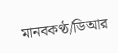মানবকণ্ঠ/ডিআর